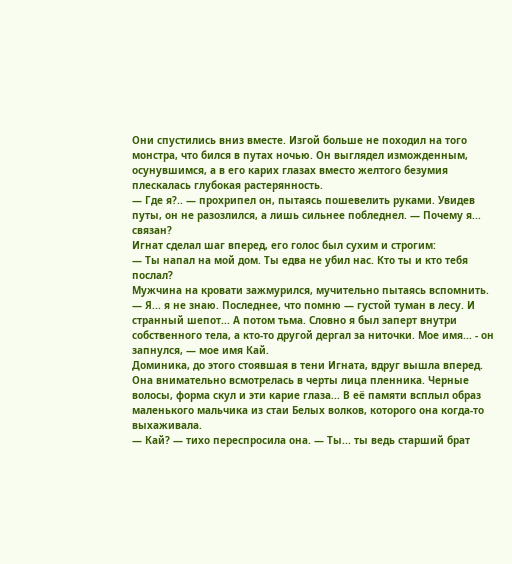Они спустились вниз вместе. Изгой больше не походил на того монстра, что бился в путах ночью. Он выглядел изможденным, осунувшимся, а в его карих глазах вместо желтого безумия плескалась глубокая растерянность.
— Где я?.. — прохрипел он, пытаясь пошевелить руками. Увидев путы, он не разозлился, а лишь сильнее побледнел. — Почему я... связан?
Игнат сделал шаг вперед, его голос был сухим и строгим:
— Ты напал на мой дом. Ты едва не убил нас. Кто ты и кто тебя послал?
Мужчина на кровати зажмурился, мучительно пытаясь вспомнить.
— Я... я не знаю. Последнее, что помню — густой туман в лесу. И странный шепот... А потом тьма. Словно я был заперт внутри собственного тела, а кто-то другой дергал за ниточки. Мое имя... - он запнулся, — мое имя Кай.
Доминика, до этого стоявшая в тени Игната, вдруг вышла вперед. Она внимательно всмотрелась в черты лица пленника. Черные волосы, форма скул и эти карие глаза... В её памяти всплыл образ маленького мальчика из стаи Белых волков, которого она когда-то выхаживала.
— Кай? — тихо переспросила она. — Ты... ты ведь старший брат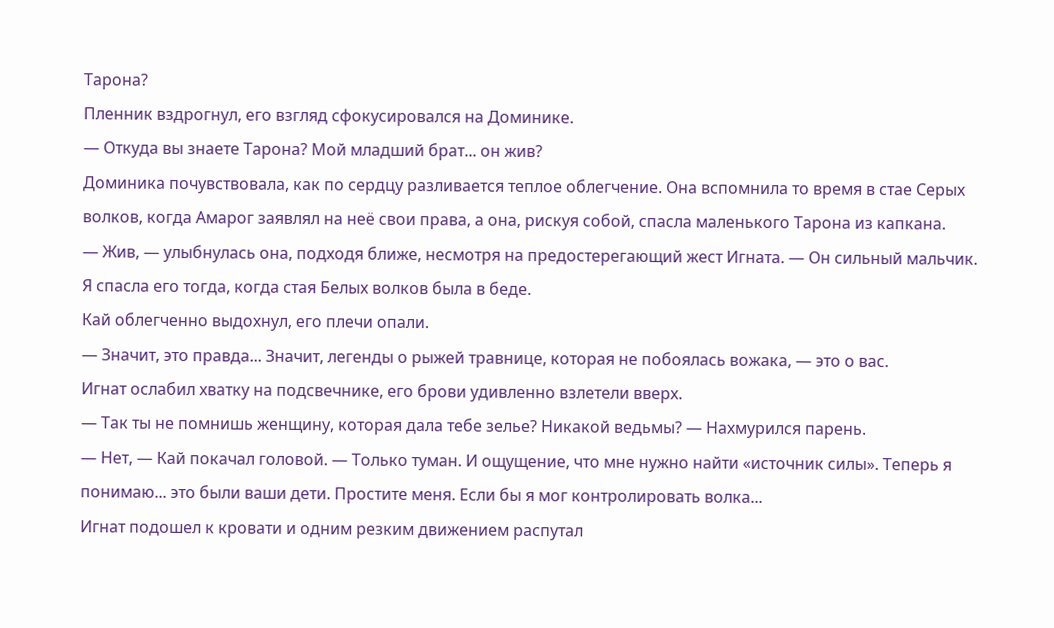Тарона?
Пленник вздрогнул, его взгляд сфокусировался на Доминике.
— Откуда вы знаете Тарона? Мой младший брат... он жив?
Доминика почувствовала, как по сердцу разливается теплое облегчение. Она вспомнила то время в стае Серых волков, когда Амарог заявлял на неё свои права, а она, рискуя собой, спасла маленького Тарона из капкана.
— Жив, — улыбнулась она, подходя ближе, несмотря на предостерегающий жест Игната. — Он сильный мальчик. Я спасла его тогда, когда стая Белых волков была в беде.
Кай облегченно выдохнул, его плечи опали.
— Значит, это правда... Значит, легенды о рыжей травнице, которая не побоялась вожака, — это о вас.
Игнат ослабил хватку на подсвечнике, его брови удивленно взлетели вверх.
— Так ты не помнишь женщину, которая дала тебе зелье? Никакой ведьмы? — Нахмурился парень.
— Нет, — Кай покачал головой. — Только туман. И ощущение, что мне нужно найти «источник силы». Теперь я понимаю... это были ваши дети. Простите меня. Если бы я мог контролировать волка...
Игнат подошел к кровати и одним резким движением распутал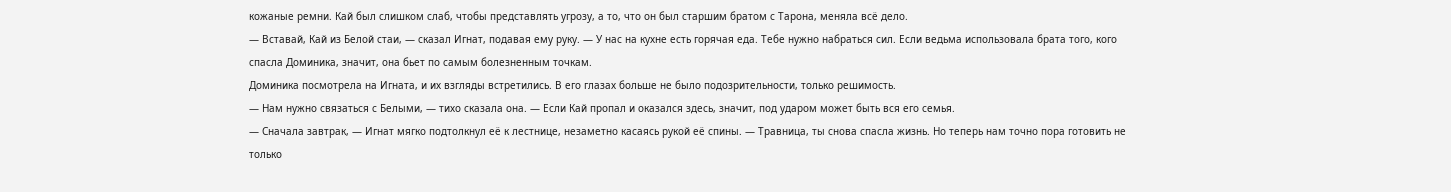кожаные ремни. Кай был слишком слаб, чтобы представлять угрозу, а то, что он был старшим братом с Тарона, меняла всё дело.
— Вставай, Кай из Белой стаи, — сказал Игнат, подавая ему руку. — У нас на кухне есть горячая еда. Тебе нужно набраться сил. Если ведьма использовала брата того, кого спасла Доминика, значит, она бьет по самым болезненным точкам.
Доминика посмотрела на Игната, и их взгляды встретились. В его глазах больше не было подозрительности, только решимость.
— Нам нужно связаться с Белыми, — тихо сказала она. — Если Кай пропал и оказался здесь, значит, под ударом может быть вся его семья.
— Сначала завтрак, — Игнат мягко подтолкнул её к лестнице, незаметно касаясь рукой её спины. — Травница, ты снова спасла жизнь. Но теперь нам точно пора готовить не только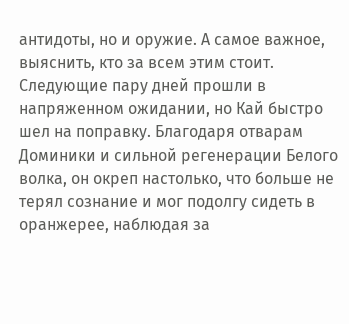антидоты, но и оружие. А самое важное, выяснить, кто за всем этим стоит.
Следующие пару дней прошли в напряженном ожидании, но Кай быстро шел на поправку. Благодаря отварам Доминики и сильной регенерации Белого волка, он окреп настолько, что больше не терял сознание и мог подолгу сидеть в оранжерее, наблюдая за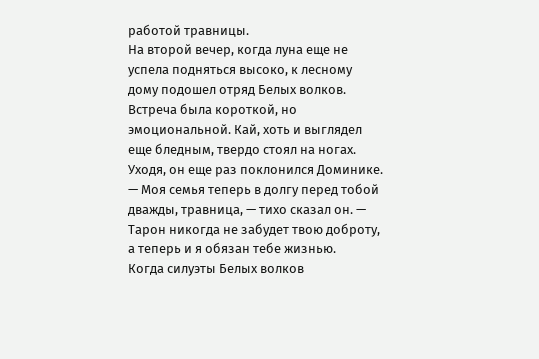работой травницы.
На второй вечер, когда луна еще не успела подняться высоко, к лесному дому подошел отряд Белых волков. Встреча была короткой, но эмоциональной. Кай, хоть и выглядел еще бледным, твердо стоял на ногах. Уходя, он еще раз поклонился Доминике.
— Моя семья теперь в долгу перед тобой дважды, травница, — тихо сказал он. — Тарон никогда не забудет твою доброту, а теперь и я обязан тебе жизнью.
Когда силуэты Белых волков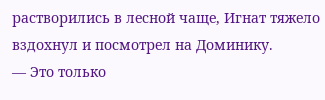растворились в лесной чаще, Игнат тяжело вздохнул и посмотрел на Доминику.
— Это только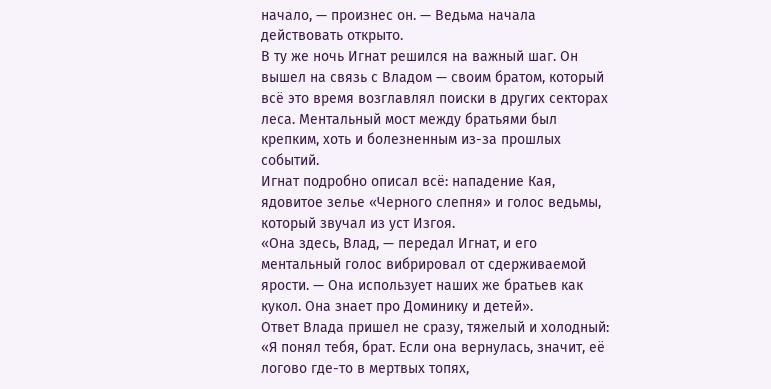начало, — произнес он. — Ведьма начала действовать открыто.
В ту же ночь Игнат решился на важный шаг. Он вышел на связь с Владом — своим братом, который всё это время возглавлял поиски в других секторах леса. Ментальный мост между братьями был крепким, хоть и болезненным из-за прошлых событий.
Игнат подробно описал всё: нападение Кая, ядовитое зелье «Черного слепня» и голос ведьмы, который звучал из уст Изгоя.
«Она здесь, Влад, — передал Игнат, и его ментальный голос вибрировал от сдерживаемой ярости. — Она использует наших же братьев как кукол. Она знает про Доминику и детей».
Ответ Влада пришел не сразу, тяжелый и холодный:
«Я понял тебя, брат. Если она вернулась, значит, её логово где-то в мертвых топях,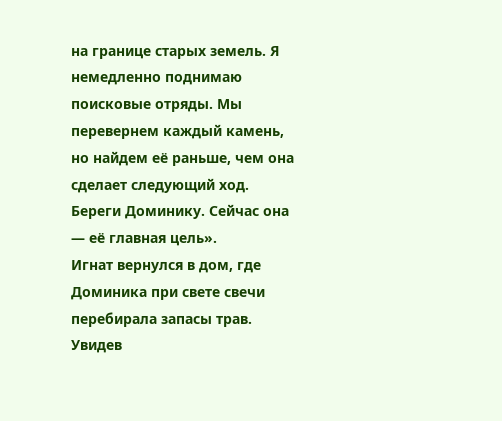на границе старых земель. Я немедленно поднимаю поисковые отряды. Мы перевернем каждый камень, но найдем её раньше, чем она сделает следующий ход. Береги Доминику. Сейчас она — её главная цель».
Игнат вернулся в дом, где Доминика при свете свечи перебирала запасы трав. Увидев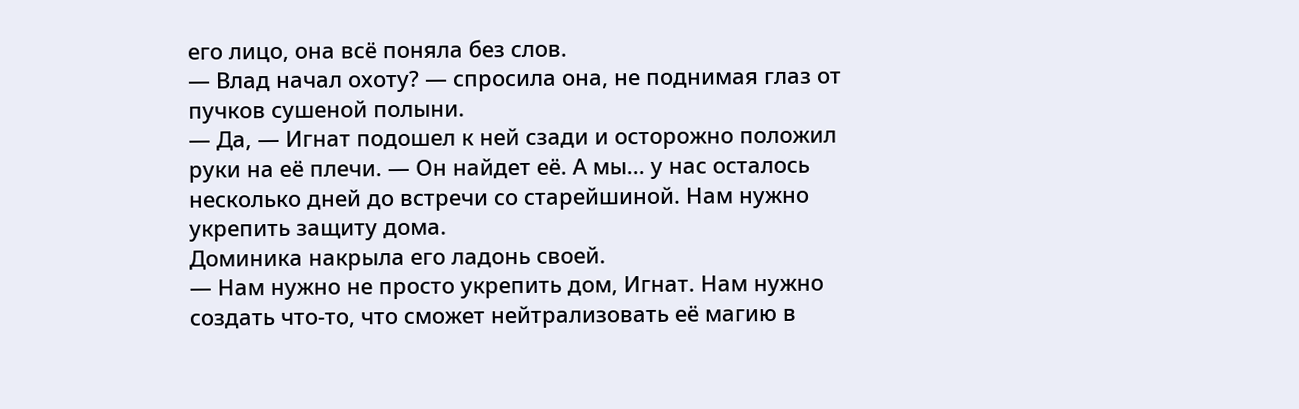его лицо, она всё поняла без слов.
— Влад начал охоту? — спросила она, не поднимая глаз от пучков сушеной полыни.
— Да, — Игнат подошел к ней сзади и осторожно положил руки на её плечи. — Он найдет её. А мы... у нас осталось несколько дней до встречи со старейшиной. Нам нужно укрепить защиту дома.
Доминика накрыла его ладонь своей.
— Нам нужно не просто укрепить дом, Игнат. Нам нужно создать что-то, что сможет нейтрализовать её магию в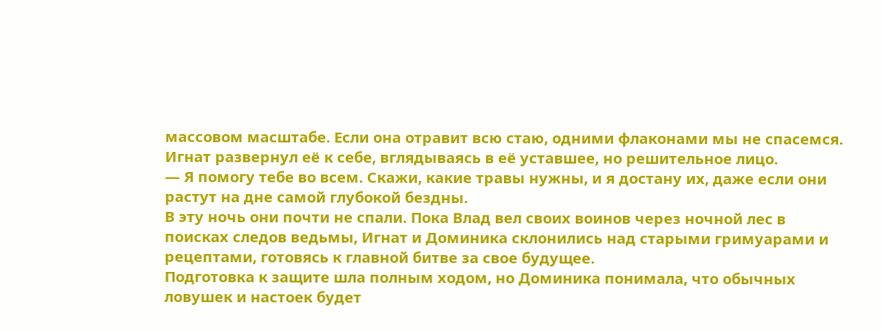массовом масштабе. Если она отравит всю стаю, одними флаконами мы не спасемся.
Игнат развернул её к себе, вглядываясь в её уставшее, но решительное лицо.
— Я помогу тебе во всем. Скажи, какие травы нужны, и я достану их, даже если они растут на дне самой глубокой бездны.
В эту ночь они почти не спали. Пока Влад вел своих воинов через ночной лес в поисках следов ведьмы, Игнат и Доминика склонились над старыми гримуарами и рецептами, готовясь к главной битве за свое будущее.
Подготовка к защите шла полным ходом, но Доминика понимала, что обычных ловушек и настоек будет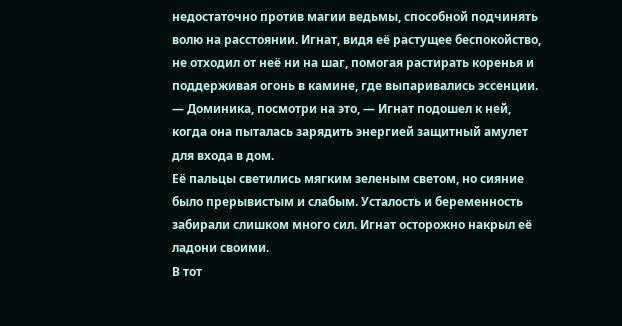недостаточно против магии ведьмы, способной подчинять волю на расстоянии. Игнат, видя её растущее беспокойство, не отходил от неё ни на шаг, помогая растирать коренья и поддерживая огонь в камине, где выпаривались эссенции.
— Доминика, посмотри на это, — Игнат подошел к ней, когда она пыталась зарядить энергией защитный амулет для входа в дом.
Её пальцы светились мягким зеленым светом, но сияние было прерывистым и слабым. Усталость и беременность забирали слишком много сил. Игнат осторожно накрыл её ладони своими.
В тот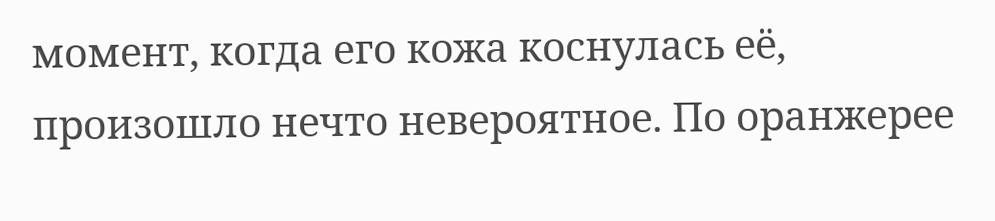момент, когда его кожа коснулась её, произошло нечто невероятное. По оранжерее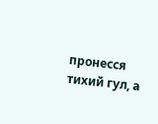пронесся тихий гул, а